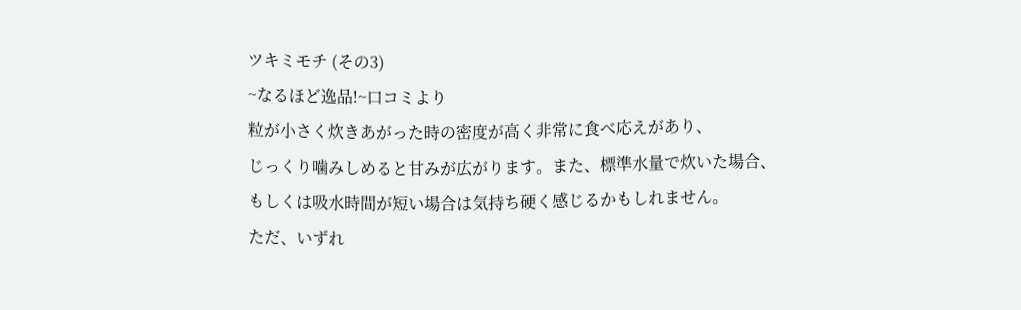ツキミモチ (その3)
~なるほど逸品!~口コミより
粒が小さく炊きあがった時の密度が高く非常に食べ応えがあり、
じっくり噛みしめると甘みが広がります。また、標準水量で炊いた場合、
もしくは吸水時間が短い場合は気持ち硬く感じるかもしれません。
ただ、いずれ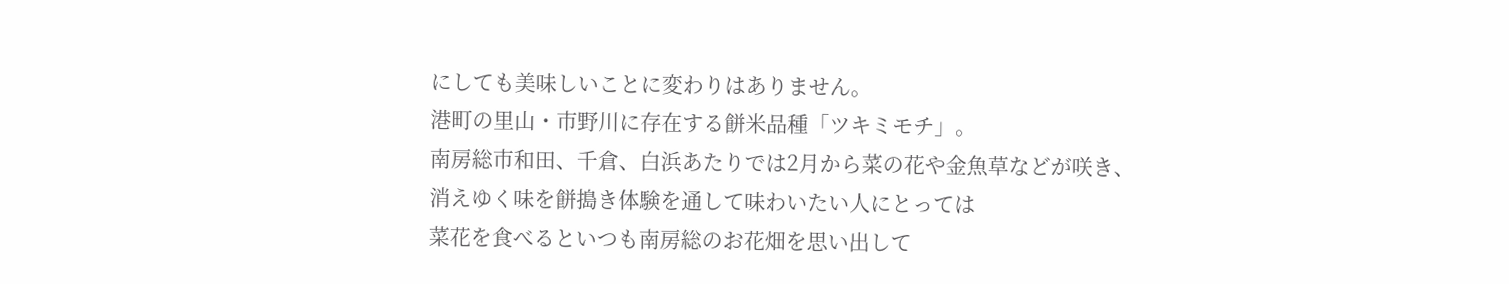にしても美味しいことに変わりはありません。
港町の里山・市野川に存在する餅米品種「ツキミモチ」。
南房総市和田、千倉、白浜あたりでは2月から菜の花や金魚草などが咲き、
消えゆく味を餅搗き体験を通して味わいたい人にとっては
菜花を食べるといつも南房総のお花畑を思い出して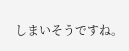しまいそうですね。